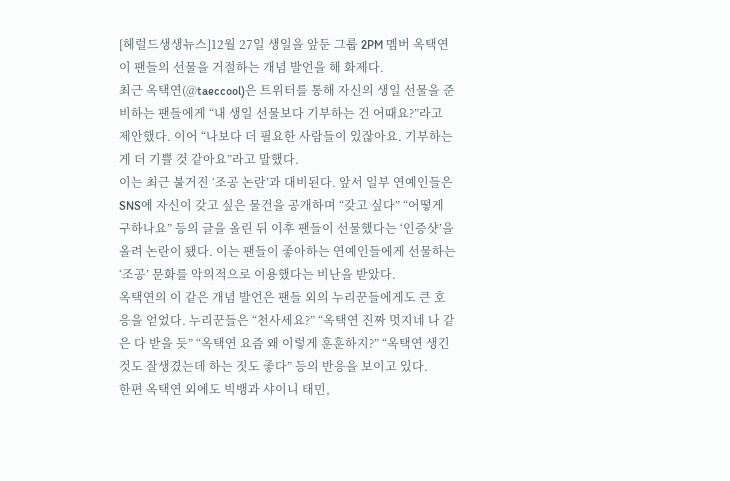[헤럴드생생뉴스]12월 27일 생일을 앞둔 그룹 2PM 멤버 옥택연이 팬들의 선물을 거절하는 개념 발언을 해 화제다.
최근 옥택연(@taeccool)은 트위터를 통해 자신의 생일 선물을 준비하는 팬들에게 “내 생일 선물보다 기부하는 건 어때요?”라고 제안했다. 이어 “나보다 더 필요한 사람들이 있잖아요. 기부하는 게 더 기쁠 것 같아요”라고 말했다.
이는 최근 불거진 ‘조공 논란’과 대비된다. 앞서 일부 연예인들은 SNS에 자신이 갖고 싶은 물건을 공개하며 “갖고 싶다” “어떻게 구하나요” 등의 글을 올린 뒤 이후 팬들이 선물했다는 ‘인증샷’을 올려 논란이 됐다. 이는 팬들이 좋아하는 연예인들에게 선물하는 ‘조공’ 문화를 악의적으로 이용했다는 비난을 받았다.
옥택연의 이 같은 개념 발언은 팬들 외의 누리꾼들에게도 큰 호응을 얻었다. 누리꾼들은 “천사세요?” “옥택연 진짜 멋지네 나 같은 다 받을 듯” “옥택연 요즘 왜 이렇게 훈훈하지?” “옥택연 생긴 것도 잘생겼는데 하는 짓도 좋다” 등의 반응을 보이고 있다.
한편 옥택연 외에도 빅뱅과 샤이니 태민,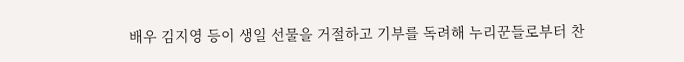배우 김지영 등이 생일 선물을 거절하고 기부를 독려해 누리꾼들로부터 찬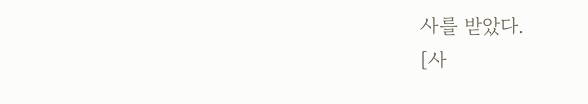사를 받았다.
[사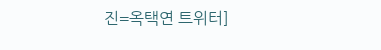진=옥택연 트위터]